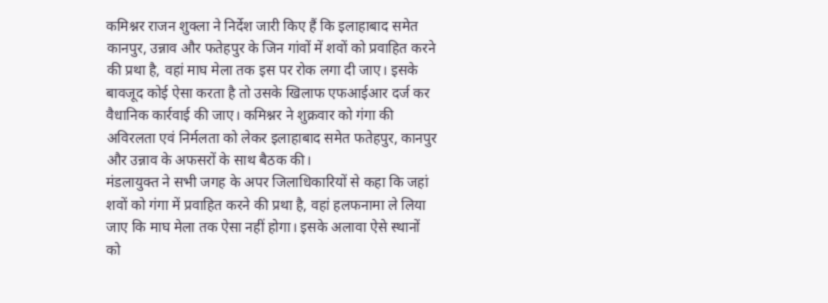कमिश्नर राजन शुक्ला ने निर्देश जारी किए हैं कि इलाहाबाद समेत कानपुर, उन्नाव और फतेहपुर के जिन गांवों में शवों को प्रवाहित करने की प्रथा है, वहां माघ मेला तक इस पर रोक लगा दी जाए। इसके बावजूद कोई ऐसा करता है तो उसके खिलाफ एफआईआर दर्ज कर वैधानिक कार्रवाई की जाए। कमिश्नर ने शुक्रवार को गंगा की अविरलता एवं निर्मलता को लेकर इलाहाबाद समेत फतेहपुर, कानपुर और उन्नाव के अफसरों के साथ बैठक की।
मंडलायुक्त ने सभी जगह के अपर जिलाधिकारियों से कहा कि जहां शवों को गंगा में प्रवाहित करने की प्रथा है, वहां हलफनामा ले लिया जाए कि माघ मेला तक ऐसा नहीं होगा। इसके अलावा ऐसे स्थानों को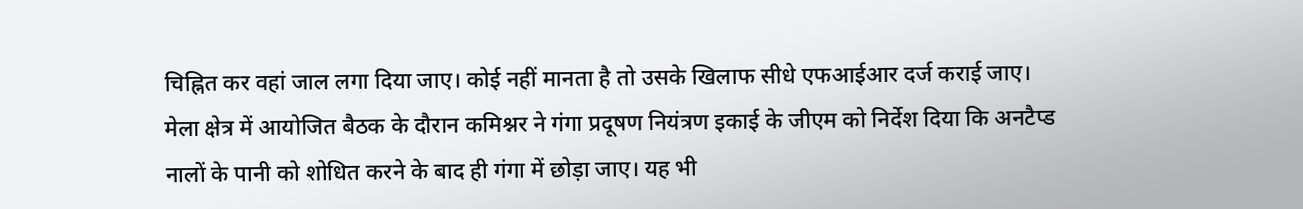चिह्नित कर वहां जाल लगा दिया जाए। कोई नहीं मानता है तो उसके खिलाफ सीधे एफआईआर दर्ज कराई जाए।
मेला क्षेत्र में आयोजित बैठक के दौरान कमिश्नर ने गंगा प्रदूषण नियंत्रण इकाई के जीएम को निर्देश दिया कि अनटैप्ड नालों के पानी को शोधित करने के बाद ही गंगा में छोड़ा जाए। यह भी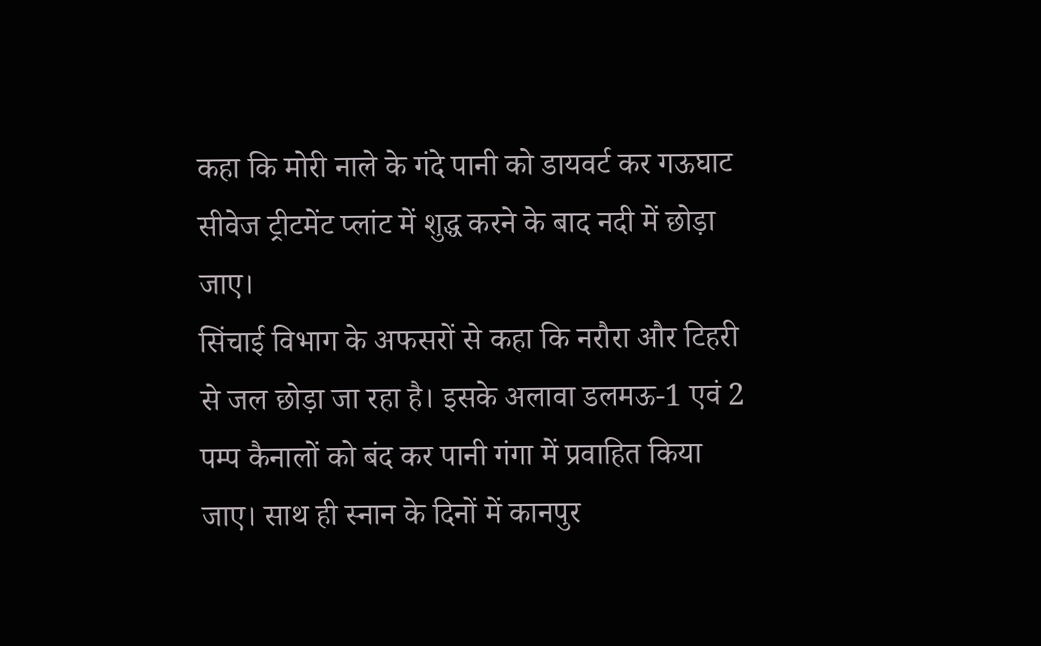कहा कि मोरी नाले के गंदे पानी को डायवर्ट कर गऊघाट सीवेज ट्रीटमेंट प्लांट में शुद्ध करने के बाद नदी में छोड़ा जाए।
सिंचाई विभाग के अफसरों से कहा कि नरौरा और टिहरी से जल छोड़ा जा रहा है। इसके अलावा डलमऊ-1 एवं 2 पम्प कैनालों को बंद कर पानी गंगा में प्रवाहित किया जाए। साथ ही स्नान के दिनों में कानपुर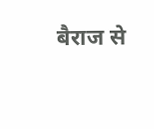बैराज से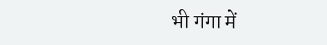भी गंगा में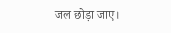जल छोड़ा जाए।